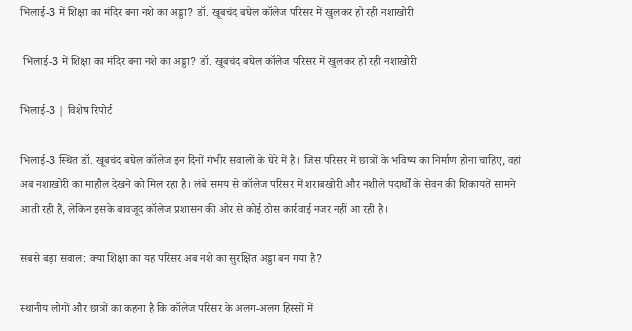भिलाई-3 में शिक्षा का मंदिर बना नशे का अड्डा? डॉ. खूबचंद बघेल कॉलेज परिसर में खुलकर हो रही नशाखोरी

 भिलाई-3 में शिक्षा का मंदिर बना नशे का अड्डा? डॉ. खूबचंद बघेल कॉलेज परिसर में खुलकर हो रही नशाखोरी

भिलाई-3 | विशेष रिपोर्ट

भिलाई-3 स्थित डॉ. खूबचंद बघेल कॉलेज इन दिनों गंभीर सवालों के घेरे में है। जिस परिसर में छात्रों के भविष्य का निर्माण होना चाहिए, वहां अब नशाखोरी का माहौल देखने को मिल रहा है। लंबे समय से कॉलेज परिसर में शराबखोरी और नशीले पदार्थों के सेवन की शिकायतें सामने आती रही हैं, लेकिन इसके बावजूद कॉलेज प्रशासन की ओर से कोई ठोस कार्रवाई नजर नहीं आ रही है।

सबसे बड़ा सवाल: क्या शिक्षा का यह परिसर अब नशे का सुरक्षित अड्डा बन गया है?

स्थानीय लोगों और छात्रों का कहना है कि कॉलेज परिसर के अलग-अलग हिस्सों में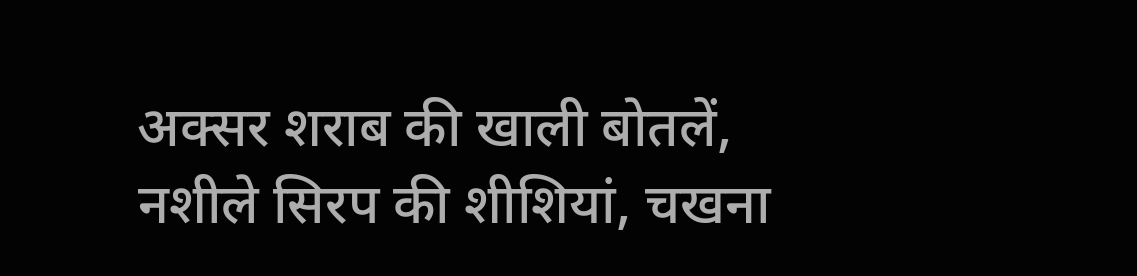अक्सर शराब की खाली बोतलें, नशीले सिरप की शीशियां, चखना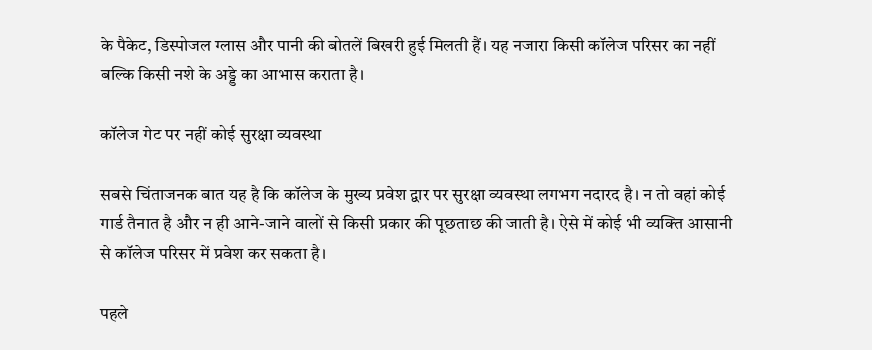के पैकेट, डिस्पोजल ग्लास और पानी की बोतलें बिखरी हुई मिलती हैं। यह नजारा किसी कॉलेज परिसर का नहीं बल्कि किसी नशे के अड्डे का आभास कराता है।

कॉलेज गेट पर नहीं कोई सुरक्षा व्यवस्था

सबसे चिंताजनक बात यह है कि कॉलेज के मुख्य प्रवेश द्वार पर सुरक्षा व्यवस्था लगभग नदारद है। न तो वहां कोई गार्ड तैनात है और न ही आने-जाने वालों से किसी प्रकार की पूछताछ की जाती है। ऐसे में कोई भी व्यक्ति आसानी से कॉलेज परिसर में प्रवेश कर सकता है।

पहले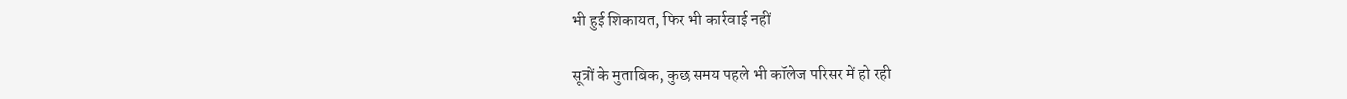भी हुई शिकायत, फिर भी कार्रवाई नहीं

सूत्रों के मुताबिक, कुछ समय पहले भी कॉलेज परिसर में हो रही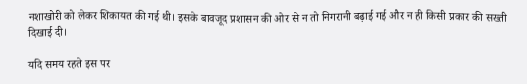नशाखोरी को लेकर शिकायत की गई थी। इसके बावजूद प्रशासन की ओर से न तो निगरानी बढ़ाई गई और न ही किसी प्रकार की सख्ती दिखाई दी।

यदि समय रहते इस पर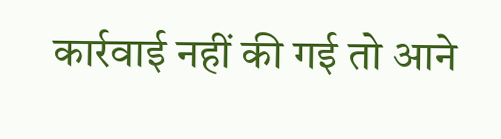कार्रवाई नहीं की गई तो आने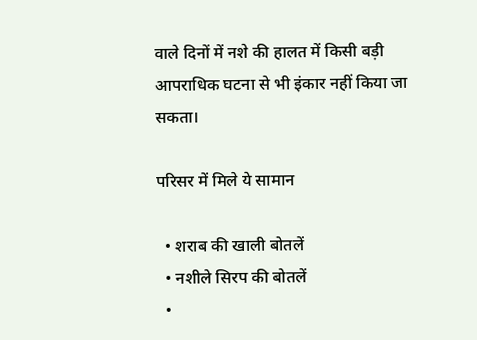वाले दिनों में नशे की हालत में किसी बड़ी आपराधिक घटना से भी इंकार नहीं किया जा सकता।

परिसर में मिले ये सामान

  • शराब की खाली बोतलें
  • नशीले सिरप की बोतलें
  •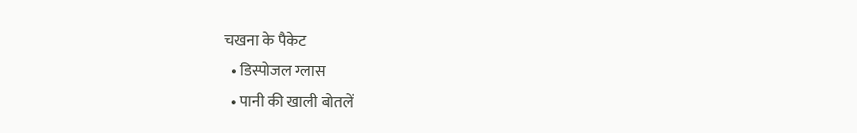चखना के पैकेट
  • डिस्पोजल ग्लास
  • पानी की खाली बोतलें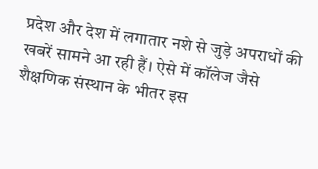प्रदेश और देश में लगातार नशे से जुड़े अपराधों की खबरें सामने आ रही हैं। ऐसे में कॉलेज जैसे शैक्षणिक संस्थान के भीतर इस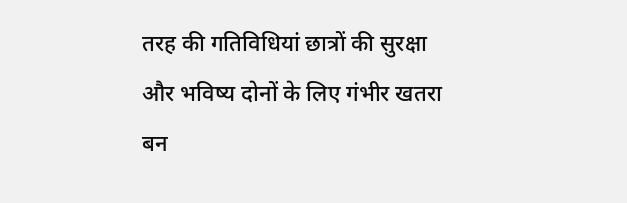तरह की गतिविधियां छात्रों की सुरक्षा और भविष्य दोनों के लिए गंभीर खतरा बन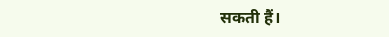सकती हैं।